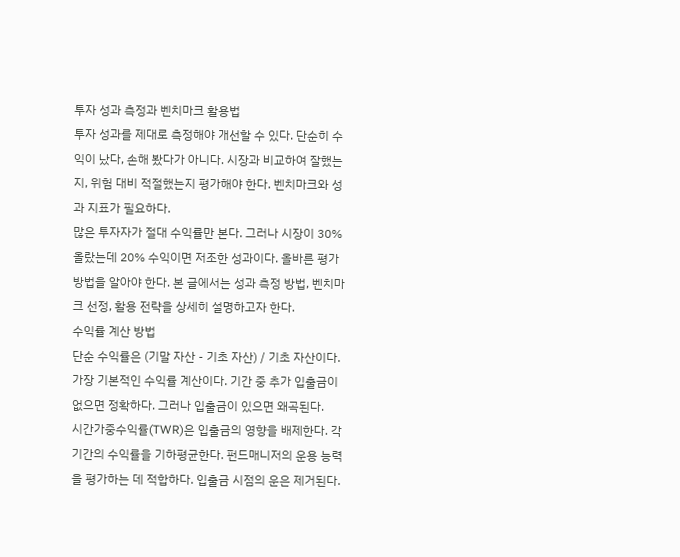투자 성과 측정과 벤치마크 활용법
투자 성과를 제대로 측정해야 개선할 수 있다. 단순히 수익이 났다, 손해 봤다가 아니다. 시장과 비교하여 잘했는지, 위험 대비 적절했는지 평가해야 한다. 벤치마크와 성과 지표가 필요하다.
많은 투자자가 절대 수익률만 본다. 그러나 시장이 30% 올랐는데 20% 수익이면 저조한 성과이다. 올바른 평가 방법을 알아야 한다. 본 글에서는 성과 측정 방법, 벤치마크 선정, 활용 전략을 상세히 설명하고자 한다.
수익률 계산 방법
단순 수익률은 (기말 자산 - 기초 자산) / 기초 자산이다. 가장 기본적인 수익률 계산이다. 기간 중 추가 입출금이 없으면 정확하다. 그러나 입출금이 있으면 왜곡된다.
시간가중수익률(TWR)은 입출금의 영향을 배제한다. 각 기간의 수익률을 기하평균한다. 펀드매니저의 운용 능력을 평가하는 데 적합하다. 입출금 시점의 운은 제거된다.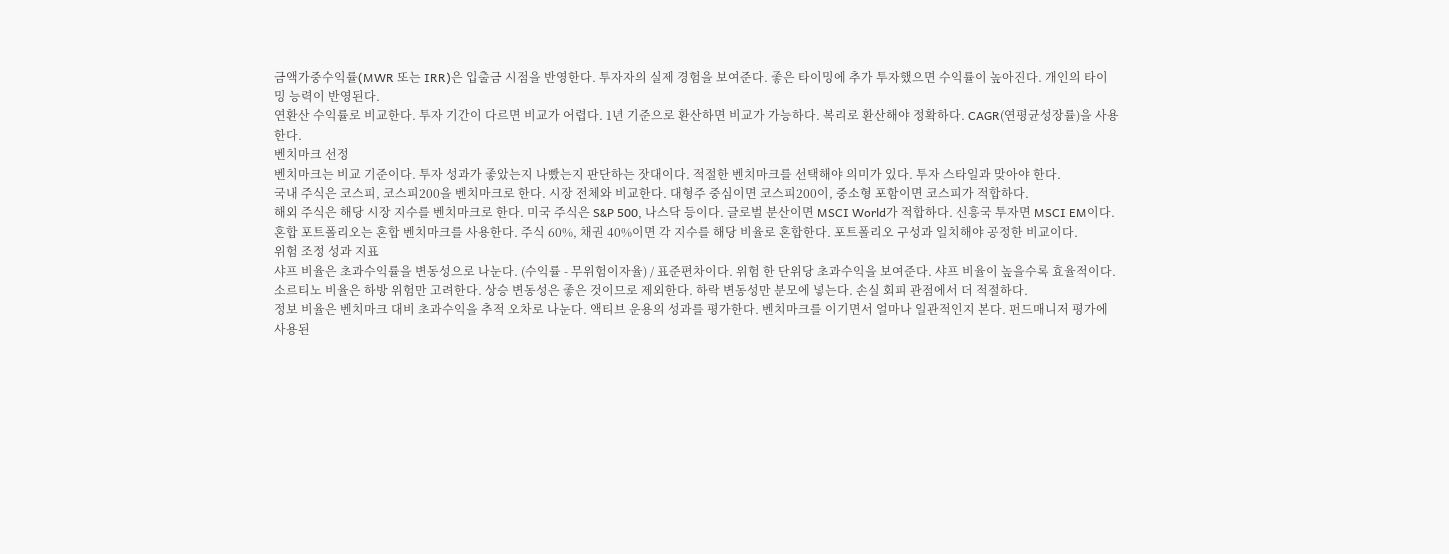금액가중수익률(MWR 또는 IRR)은 입출금 시점을 반영한다. 투자자의 실제 경험을 보여준다. 좋은 타이밍에 추가 투자했으면 수익률이 높아진다. 개인의 타이밍 능력이 반영된다.
연환산 수익률로 비교한다. 투자 기간이 다르면 비교가 어렵다. 1년 기준으로 환산하면 비교가 가능하다. 복리로 환산해야 정확하다. CAGR(연평균성장률)을 사용한다.
벤치마크 선정
벤치마크는 비교 기준이다. 투자 성과가 좋았는지 나빴는지 판단하는 잣대이다. 적절한 벤치마크를 선택해야 의미가 있다. 투자 스타일과 맞아야 한다.
국내 주식은 코스피, 코스피200을 벤치마크로 한다. 시장 전체와 비교한다. 대형주 중심이면 코스피200이, 중소형 포함이면 코스피가 적합하다.
해외 주식은 해당 시장 지수를 벤치마크로 한다. 미국 주식은 S&P 500, 나스닥 등이다. 글로벌 분산이면 MSCI World가 적합하다. 신흥국 투자면 MSCI EM이다.
혼합 포트폴리오는 혼합 벤치마크를 사용한다. 주식 60%, 채권 40%이면 각 지수를 해당 비율로 혼합한다. 포트폴리오 구성과 일치해야 공정한 비교이다.
위험 조정 성과 지표
샤프 비율은 초과수익률을 변동성으로 나눈다. (수익률 - 무위험이자율) / 표준편차이다. 위험 한 단위당 초과수익을 보여준다. 샤프 비율이 높을수록 효율적이다.
소르티노 비율은 하방 위험만 고려한다. 상승 변동성은 좋은 것이므로 제외한다. 하락 변동성만 분모에 넣는다. 손실 회피 관점에서 더 적절하다.
정보 비율은 벤치마크 대비 초과수익을 추적 오차로 나눈다. 액티브 운용의 성과를 평가한다. 벤치마크를 이기면서 얼마나 일관적인지 본다. 펀드매니저 평가에 사용된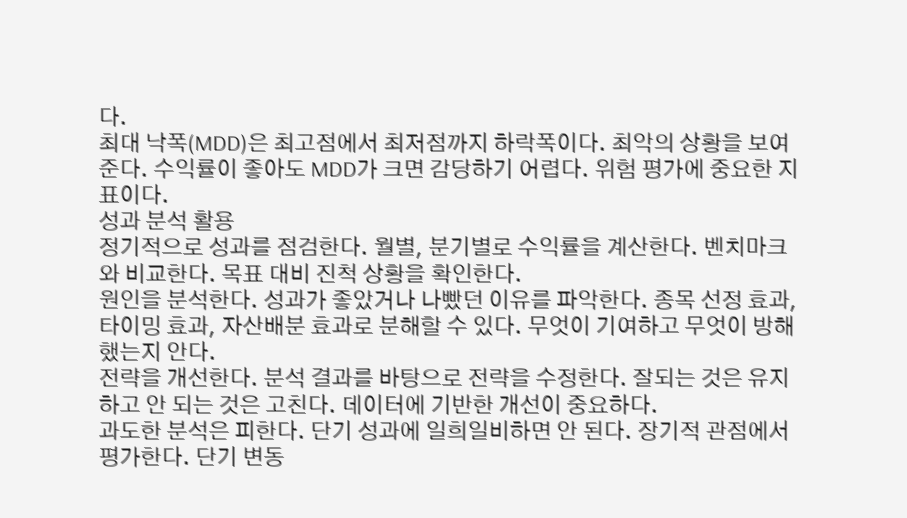다.
최대 낙폭(MDD)은 최고점에서 최저점까지 하락폭이다. 최악의 상황을 보여준다. 수익률이 좋아도 MDD가 크면 감당하기 어렵다. 위험 평가에 중요한 지표이다.
성과 분석 활용
정기적으로 성과를 점검한다. 월별, 분기별로 수익률을 계산한다. 벤치마크와 비교한다. 목표 대비 진척 상황을 확인한다.
원인을 분석한다. 성과가 좋았거나 나빴던 이유를 파악한다. 종목 선정 효과, 타이밍 효과, 자산배분 효과로 분해할 수 있다. 무엇이 기여하고 무엇이 방해했는지 안다.
전략을 개선한다. 분석 결과를 바탕으로 전략을 수정한다. 잘되는 것은 유지하고 안 되는 것은 고친다. 데이터에 기반한 개선이 중요하다.
과도한 분석은 피한다. 단기 성과에 일희일비하면 안 된다. 장기적 관점에서 평가한다. 단기 변동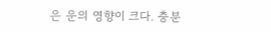은 운의 영향이 크다. 충분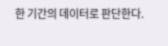한 기간의 데이터로 판단한다.